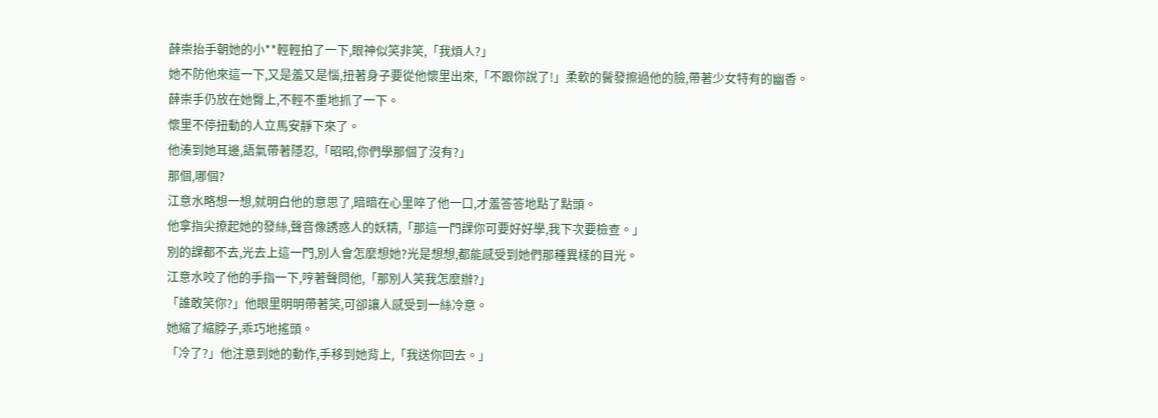薛崇抬手朝她的小**輕輕拍了一下,眼神似笑非笑,「我煩人?」
她不防他來這一下,又是羞又是惱,扭著身子要從他懷里出來,「不跟你說了!」柔軟的鬢發擦過他的臉,帶著少女特有的幽香。
薛崇手仍放在她臀上,不輕不重地抓了一下。
懷里不停扭動的人立馬安靜下來了。
他湊到她耳邊,語氣帶著隱忍,「昭昭,你們學那個了沒有?」
那個,哪個?
江意水略想一想,就明白他的意思了,暗暗在心里啐了他一口,才羞答答地點了點頭。
他拿指尖撩起她的發絲,聲音像誘惑人的妖精,「那這一門課你可要好好學,我下次要檢查。」
別的課都不去,光去上這一門,別人會怎麼想她?光是想想,都能感受到她們那種異樣的目光。
江意水咬了他的手指一下,哼著聲問他,「那別人笑我怎麼辦?」
「誰敢笑你?」他眼里明明帶著笑,可卻讓人感受到一絲冷意。
她縮了縮脖子,乖巧地搖頭。
「冷了?」他注意到她的動作,手移到她背上,「我送你回去。」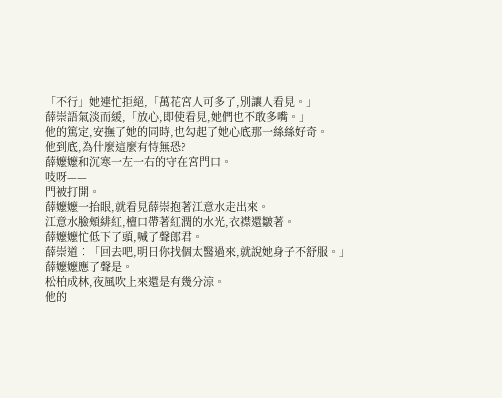「不行」她連忙拒絕,「萬花宮人可多了,別讓人看見。」
薛崇語氣淡而緩,「放心,即使看見,她們也不敢多嘴。」
他的篤定,安撫了她的同時,也勾起了她心底那一絲絲好奇。
他到底,為什麼這麼有恃無恐?
薛嬤嬤和沉寒一左一右的守在宮門口。
吱呀——
門被打開。
薛嬤嬤一抬眼,就看見薛崇抱著江意水走出來。
江意水臉頰緋紅,檀口帶著紅潤的水光,衣襟還皺著。
薛嬤嬤忙低下了頭,喊了聲郎君。
薛崇道︰「回去吧,明日你找個太醫過來,就說她身子不舒服。」
薛嬤嬤應了聲是。
松柏成林,夜風吹上來還是有幾分涼。
他的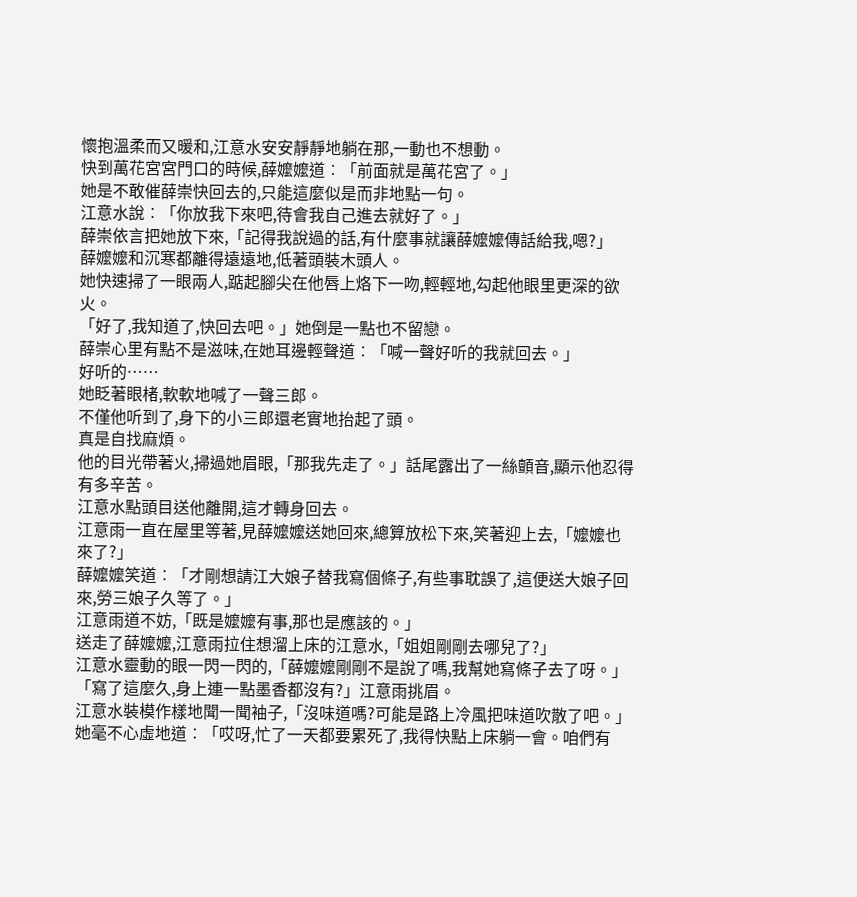懷抱溫柔而又暖和,江意水安安靜靜地躺在那,一動也不想動。
快到萬花宮宮門口的時候,薛嬤嬤道︰「前面就是萬花宮了。」
她是不敢催薛崇快回去的,只能這麼似是而非地點一句。
江意水說︰「你放我下來吧,待會我自己進去就好了。」
薛崇依言把她放下來,「記得我說過的話,有什麼事就讓薛嬤嬤傳話給我,嗯?」
薛嬤嬤和沉寒都離得遠遠地,低著頭裝木頭人。
她快速掃了一眼兩人,踮起腳尖在他唇上烙下一吻,輕輕地,勾起他眼里更深的欲火。
「好了,我知道了,快回去吧。」她倒是一點也不留戀。
薛崇心里有點不是滋味,在她耳邊輕聲道︰「喊一聲好听的我就回去。」
好听的……
她眨著眼楮,軟軟地喊了一聲三郎。
不僅他听到了,身下的小三郎還老實地抬起了頭。
真是自找麻煩。
他的目光帶著火,掃過她眉眼,「那我先走了。」話尾露出了一絲顫音,顯示他忍得有多辛苦。
江意水點頭目送他離開,這才轉身回去。
江意雨一直在屋里等著,見薛嬤嬤送她回來,總算放松下來,笑著迎上去,「嬤嬤也來了?」
薛嬤嬤笑道︰「才剛想請江大娘子替我寫個條子,有些事耽誤了,這便送大娘子回來,勞三娘子久等了。」
江意雨道不妨,「既是嬤嬤有事,那也是應該的。」
送走了薛嬤嬤,江意雨拉住想溜上床的江意水,「姐姐剛剛去哪兒了?」
江意水靈動的眼一閃一閃的,「薛嬤嬤剛剛不是說了嗎,我幫她寫條子去了呀。」
「寫了這麼久,身上連一點墨香都沒有?」江意雨挑眉。
江意水裝模作樣地聞一聞袖子,「沒味道嗎?可能是路上冷風把味道吹散了吧。」她毫不心虛地道︰「哎呀,忙了一天都要累死了,我得快點上床躺一會。咱們有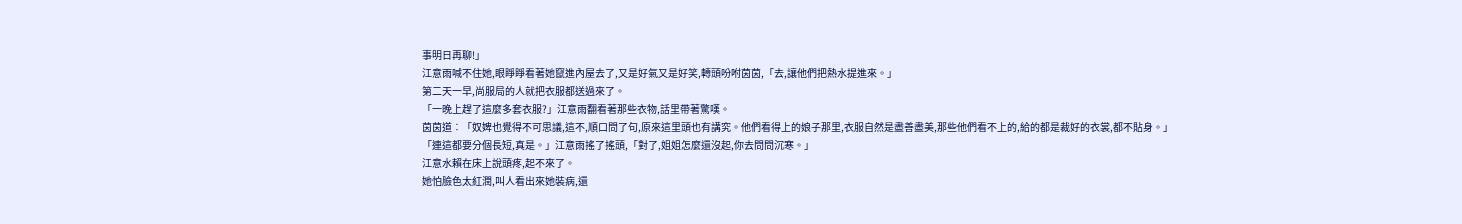事明日再聊!」
江意雨喊不住她,眼睜睜看著她竄進內屋去了,又是好氣又是好笑,轉頭吩咐茵茵,「去,讓他們把熱水提進來。」
第二天一早,尚服局的人就把衣服都送過來了。
「一晚上趕了這麼多套衣服?」江意雨翻看著那些衣物,話里帶著驚嘆。
茵茵道︰「奴婢也覺得不可思議,這不,順口問了句,原來這里頭也有講究。他們看得上的娘子那里,衣服自然是盡善盡美,那些他們看不上的,給的都是裁好的衣裳,都不貼身。」
「連這都要分個長短,真是。」江意雨搖了搖頭,「對了,姐姐怎麼還沒起,你去問問沉寒。」
江意水賴在床上說頭疼,起不來了。
她怕臉色太紅潤,叫人看出來她裝病,還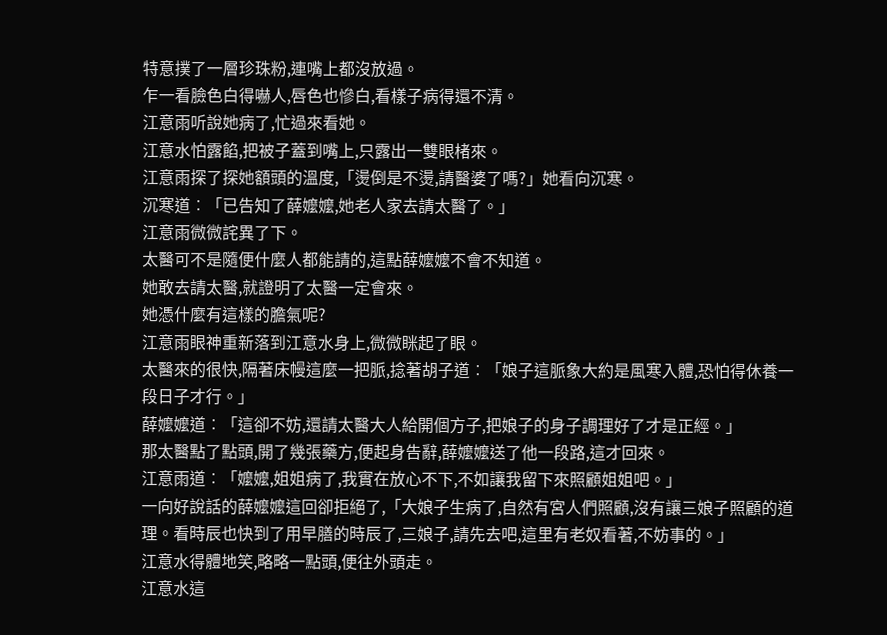特意撲了一層珍珠粉,連嘴上都沒放過。
乍一看臉色白得嚇人,唇色也慘白,看樣子病得還不清。
江意雨听說她病了,忙過來看她。
江意水怕露餡,把被子蓋到嘴上,只露出一雙眼楮來。
江意雨探了探她額頭的溫度,「燙倒是不燙,請醫婆了嗎?」她看向沉寒。
沉寒道︰「已告知了薛嬤嬤,她老人家去請太醫了。」
江意雨微微詫異了下。
太醫可不是隨便什麼人都能請的,這點薛嬤嬤不會不知道。
她敢去請太醫,就證明了太醫一定會來。
她憑什麼有這樣的膽氣呢?
江意雨眼神重新落到江意水身上,微微眯起了眼。
太醫來的很快,隔著床幔這麼一把脈,捻著胡子道︰「娘子這脈象大約是風寒入體,恐怕得休養一段日子才行。」
薛嬤嬤道︰「這卻不妨,還請太醫大人給開個方子,把娘子的身子調理好了才是正經。」
那太醫點了點頭,開了幾張藥方,便起身告辭,薛嬤嬤送了他一段路,這才回來。
江意雨道︰「嬤嬤,姐姐病了,我實在放心不下,不如讓我留下來照顧姐姐吧。」
一向好說話的薛嬤嬤這回卻拒絕了,「大娘子生病了,自然有宮人們照顧,沒有讓三娘子照顧的道理。看時辰也快到了用早膳的時辰了,三娘子,請先去吧,這里有老奴看著,不妨事的。」
江意水得體地笑,略略一點頭,便往外頭走。
江意水這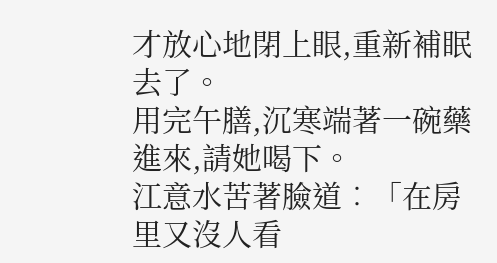才放心地閉上眼,重新補眠去了。
用完午膳,沉寒端著一碗藥進來,請她喝下。
江意水苦著臉道︰「在房里又沒人看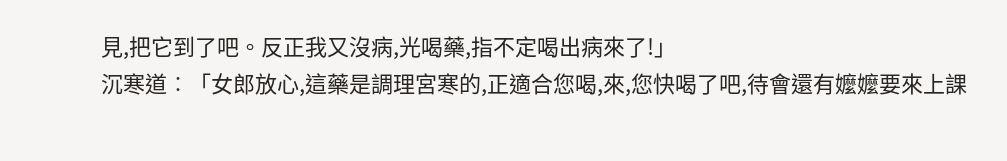見,把它到了吧。反正我又沒病,光喝藥,指不定喝出病來了!」
沉寒道︰「女郎放心,這藥是調理宮寒的,正適合您喝,來,您快喝了吧,待會還有嬤嬤要來上課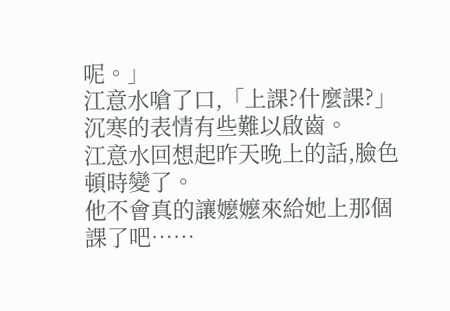呢。」
江意水嗆了口,「上課?什麼課?」
沉寒的表情有些難以啟齒。
江意水回想起昨天晚上的話,臉色頓時變了。
他不會真的讓嬤嬤來給她上那個課了吧……